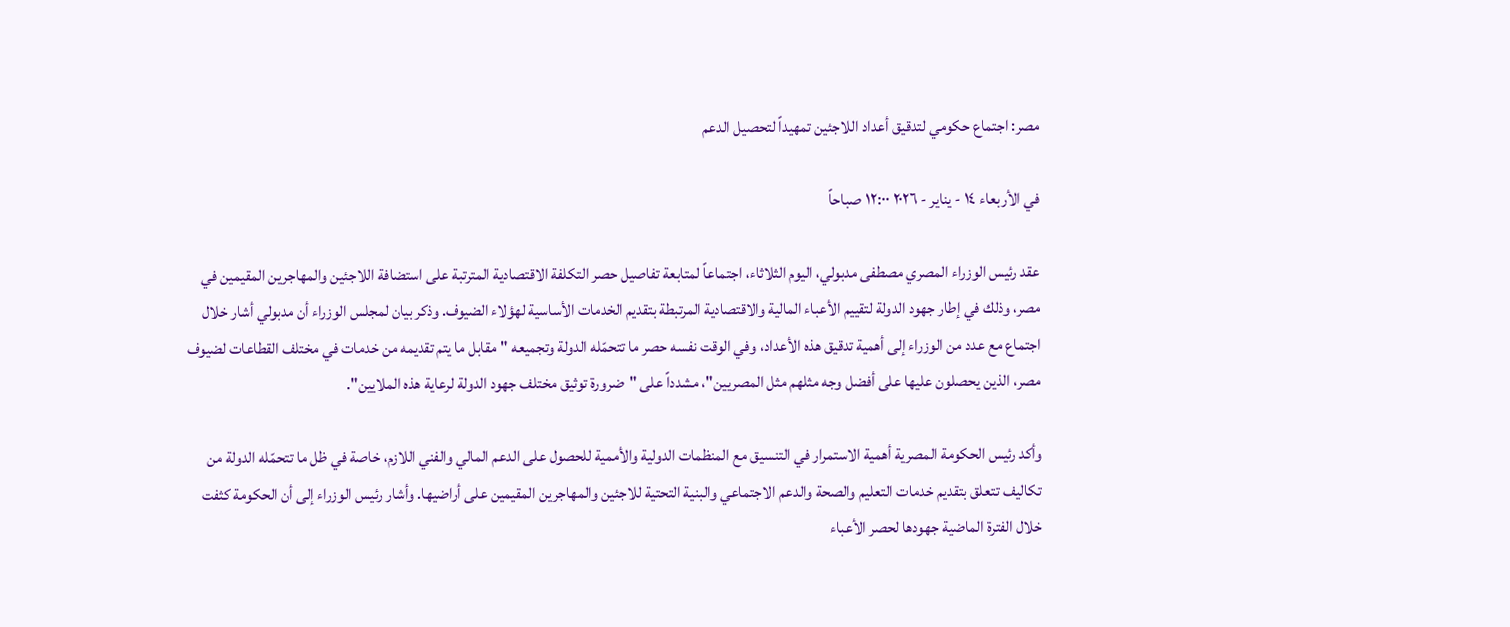مصر: اجتماع حكومي لتدقيق أعداد اللاجئين تمهيداً لتحصيل الدعم

في الأربعاء ١٤ - يناير - ٢٠٢٦ ١٢:٠٠ صباحاً

عقد رئيس الوزراء المصري مصطفى مدبولي، اليوم الثلاثاء، اجتماعاً لمتابعة تفاصيل حصر التكلفة الاقتصادية المترتبة على استضافة اللاجئين والمهاجرين المقيمين في مصر، وذلك في إطار جهود الدولة لتقييم الأعباء المالية والاقتصادية المرتبطة بتقديم الخدمات الأساسية لهؤلاء الضيوف. وذكر بيان لمجلس الوزراء أن مدبولي أشار خلال اجتماع مع عدد من الوزراء إلى أهمية تدقيق هذه الأعداد، وفي الوقت نفسه حصر ما تتحمّله الدولة وتجميعه "مقابل ما يتم تقديمه من خدمات في مختلف القطاعات لضيوف مصر، الذين يحصلون عليها على أفضل وجه مثلهم مثل المصريين"، مشدداً على "ضرورة توثيق مختلف جهود الدولة لرعاية هذه الملايين".

وأكد رئيس الحكومة المصرية أهمية الاستمرار في التنسيق مع المنظمات الدولية والأممية للحصول على الدعم المالي والفني اللازم، خاصة في ظل ما تتحمّله الدولة من تكاليف تتعلق بتقديم خدمات التعليم والصحة والدعم الاجتماعي والبنية التحتية للاجئين والمهاجرين المقيمين على أراضيها. وأشار رئيس الوزراء إلى أن الحكومة كثفت خلال الفترة الماضية جهودها لحصر الأعباء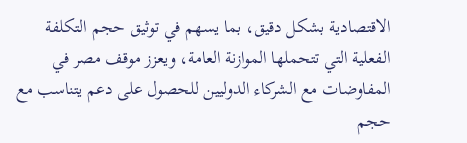الاقتصادية بشكل دقيق، بما يسهم في توثيق حجم التكلفة الفعلية التي تتحملها الموازنة العامة، ويعزز موقف مصر في المفاوضات مع الشركاء الدوليين للحصول على دعم يتناسب مع حجم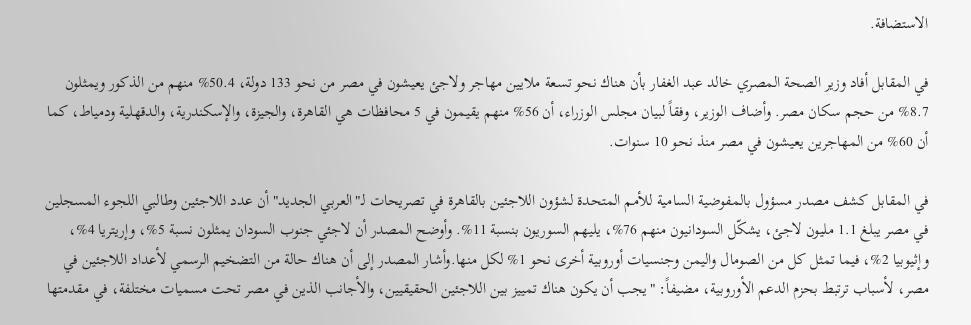الاستضافة.

في المقابل أفاد وزير الصحة المصري خالد عبد الغفار بأن هناك نحو تسعة ملايين مهاجر ولاجئ يعيشون في مصر من نحو 133 دولة، 50.4% منهم من الذكور ويمثلون 8.7% من حجم سكان مصر. وأضاف الوزير، وفقاً لبيان مجلس الوزراء، أن 56% منهم يقيمون في 5 محافظات هي القاهرة، والجيزة، والإسكندرية، والدقهلية ودمياط، كما أن 60% من المهاجرين يعيشون في مصر منذ نحو 10 سنوات.

في المقابل كشف مصدر مسؤول بالمفوضية السامية للأمم المتحدة لشؤون اللاجئين بالقاهرة في تصريحات لـ"العربي الجديد" أن عدد اللاجئين وطالبي اللجوء المسجلين في مصر يبلغ 1.1 مليون لاجئ، يشكّل السودانيون منهم 76%، يليهم السوريون بنسبة 11%. وأوضح المصدر أن لاجئي جنوب السودان يمثلون نسبة 5%، وإريتريا 4%، وإثيوبيا 2%، فيما تمثل كل من الصومال واليمن وجنسيات أوروبية أخرى نحو 1% لكل منها.وأشار المصدر إلى أن هناك حالة من التضخيم الرسمي لأعداد اللاجئين في مصر، لأسباب ترتبط بحزم الدعم الأوروبية، مضيفاً: "يجب أن يكون هناك تمييز بين اللاجئين الحقيقيين، والأجانب الذين في مصر تحت مسميات مختلفة، في مقدمتها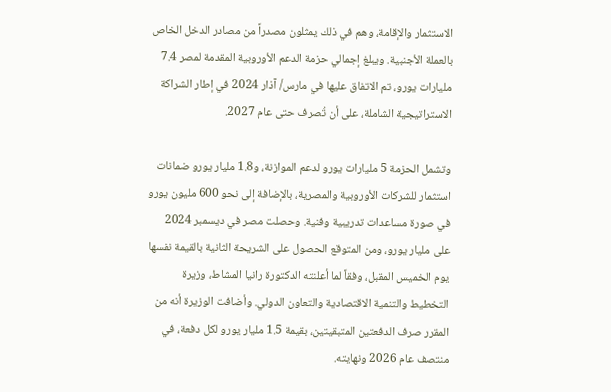الاستثمار والإقامة، وهم في ذلك يمثلون مصدراً من مصادر الدخل الخاص بالعملة الأجنبية. ويبلغ إجمالي حزمة الدعم الأوروبية المقدمة لمصر 7.4 مليارات يورو، تم الاتفاق عليها في مارس/ آذار 2024 في إطار الشراكة الاستراتيجية الشاملة، على أن تُصرف حتى عام 2027.

وتشمل الحزمة 5 مليارات يورو لدعم الموازنة، و1.8 مليار يورو ضمانات استثمار للشركات الأوروبية والمصرية، بالإضافة إلى نحو 600 مليون يورو في صورة مساعدات تدريبية وفنية. وحصلت مصر في ديسمبر 2024 على مليار يورو، ومن المتوقع الحصول على الشريحة الثانية بالقيمة نفسها يوم الخميس المقبل، وفقاً لما أعلنته الدكتورة رانيا المشاط، وزيرة التخطيط والتنمية الاقتصادية والتعاون الدولي. وأضافت الوزيرة أنه من المقرر صرف الدفعتين المتبقيتين، بقيمة 1.5 مليار يورو لكل دفعة، في منتصف عام 2026 ونهايته.